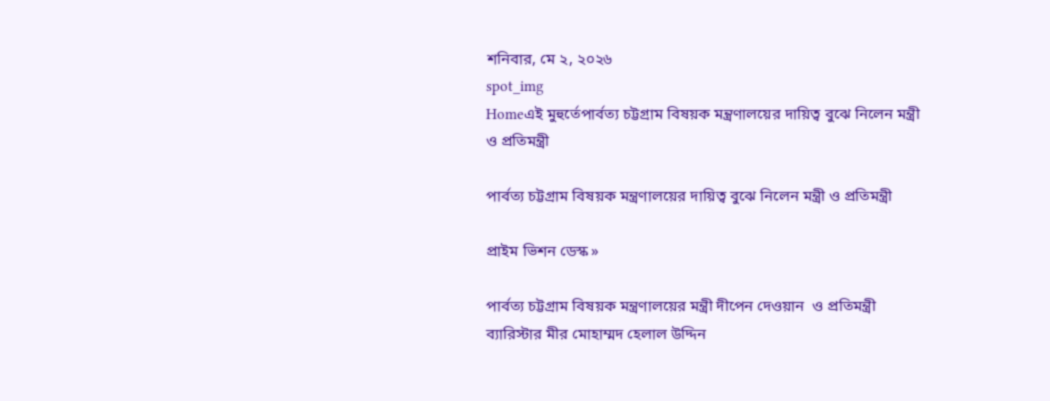শনিবার, মে ২, ২০২৬
spot_img
Homeএই মুহুর্তেপার্বত্য চট্টগ্রাম বিষয়ক মন্ত্রণালয়ের দায়িত্ব বুঝে নিলেন মন্ত্রী ও প্রতিমন্ত্রী

পার্বত্য চট্টগ্রাম বিষয়ক মন্ত্রণালয়ের দায়িত্ব বুঝে নিলেন মন্ত্রী ও প্রতিমন্ত্রী

প্রাইম ভিশন ডেস্ক »

পার্বত্য চট্টগ্রাম বিষয়ক মন্ত্রণালয়ের মন্ত্রী দীপেন দেওয়ান  ও প্রতিমন্ত্রী ব্যারিস্টার মীর মোহাম্মদ হেলাল উদ্দিন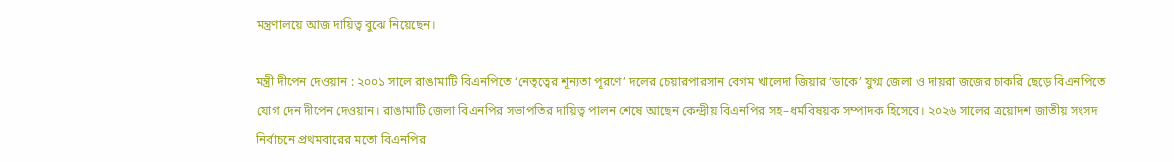মন্ত্রণালয়ে আজ দায়িত্ব বুঝে নিয়েছেন।

মন্ত্রী দীপেন দেওয়ান : ২০০১ সালে রাঙামাটি বিএনপিতে ‘নেতৃত্বের শূন্যতা পূরণে’ দলের চেয়ারপারসান বেগম খালেদা জিয়ার ‘ডাকে’ যুগ্ম জেলা ও দায়রা জজের চাকরি ছেড়ে বিএনপিতে যোগ দেন দীপেন দেওয়ান। রাঙামাটি জেলা বিএনপির সভাপতির দায়িত্ব পালন শেষে আছেন কেন্দ্রীয় বিএনপির সহ–ধর্মবিষয়ক সম্পাদক হিসেবে। ২০২৬ সালের ত্রয়োদশ জাতীয় সংসদ নির্বাচনে প্রথমবারের মতো বিএনপির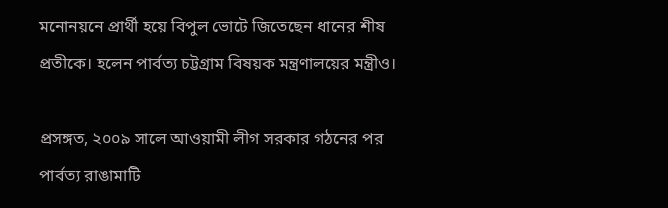মনোনয়নে প্রার্থী হয়ে বিপুল ভোটে জিতেছেন ধানের শীষ প্রতীকে। হলেন পার্বত্য চট্টগ্রাম বিষয়ক মন্ত্রণালয়ের মন্ত্রীও।

প্রসঙ্গত, ২০০৯ সালে আওয়ামী লীগ সরকার গঠনের পর পার্বত্য রাঙামাটি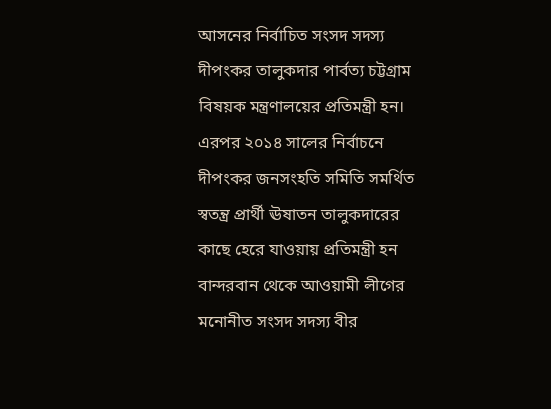আসনের নির্বাচিত সংসদ সদস্য দীপংকর তালুকদার পার্বত্য চট্টগ্রাম বিষয়ক মন্ত্রণালয়ের প্রতিমন্ত্রী হন। এরপর ২০১৪ সালের নির্বাচনে দীপংকর জনসংহতি সমিতি সমর্থিত স্বতন্ত্র প্রার্থী ঊষাতন তালুকদারের কাছে হেরে যাওয়ায় প্রতিমন্ত্রী হন বান্দরবান থেকে আওয়ামী লীগের মনোনীত সংসদ সদস্য বীর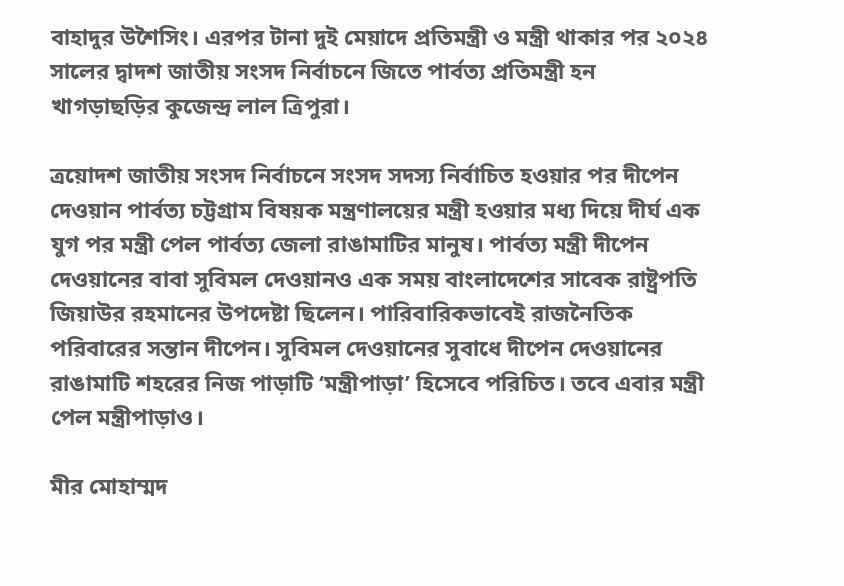বাহাদুর উশৈসিং। এরপর টানা দুই মেয়াদে প্রতিমন্ত্রী ও মন্ত্রী থাকার পর ২০২৪ সালের দ্বাদশ জাতীয় সংসদ নির্বাচনে জিতে পার্বত্য প্রতিমন্ত্রী হন খাগড়াছড়ির কুজেন্দ্র লাল ত্রিপুরা।

ত্রয়োদশ জাতীয় সংসদ নির্বাচনে সংসদ সদস্য নির্বাচিত হওয়ার পর দীপেন দেওয়ান পার্বত্য চট্টগ্রাম বিষয়ক মন্ত্রণালয়ের মন্ত্রী হওয়ার মধ্য দিয়ে দীর্ঘ এক যুগ পর মন্ত্রী পেল পার্বত্য জেলা রাঙামাটির মানুষ। পার্বত্য মন্ত্রী দীপেন দেওয়ানের বাবা সুবিমল দেওয়ানও এক সময় বাংলাদেশের সাবেক রাষ্ট্রপতি জিয়াউর রহমানের উপদেষ্টা ছিলেন। পারিবারিকভাবেই রাজনৈতিক পরিবারের সন্তান দীপেন। সুবিমল দেওয়ানের সুবাধে দীপেন দেওয়ানের রাঙামাটি শহরের নিজ পাড়াটি ‘মন্ত্রীপাড়া’ হিসেবে পরিচিত। তবে এবার মন্ত্রী পেল মন্ত্রীপাড়াও।

মীর মোহাম্মদ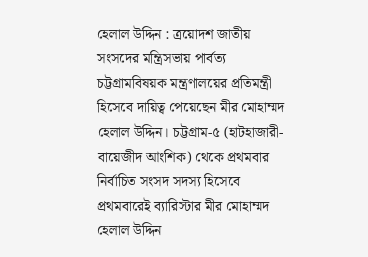হেলাল উদ্দিন : ত্রয়োদশ জাতীয় সংসদের মন্ত্রিসভায় পার্বত্য চট্টগ্রামবিষয়ক মন্ত্রণালয়ের প্রতিমন্ত্রী হিসেবে দায়িত্ব পেয়েছেন মীর মোহাম্মদ হেলাল উদ্দিন। চট্টগ্রাম-৫ (হাটহাজারী- বায়েজীদ আংশিক) থেকে প্রথমবার নির্বাচিত সংসদ সদস্য হিসেবে প্রথমবারেই ব্যারিস্টার মীর মোহাম্মদ হেলাল উদ্দিন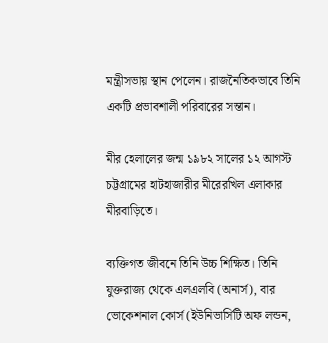মন্ত্রীসভায় স্থান পেলেন। রাজনৈতিকভাবে তিনি একটি প্রভাবশালী পরিবারের সন্তান।

মীর হেলালের জন্ম ১৯৮২ সালের ১২ আগস্ট চট্টগ্রামের হাটহাজারীর মীরেরখিল এলাকার মীরবাড়িতে।

ব্যক্তিগত জীবনে তিনি উচ্চ শিক্ষিত। তিনি যুক্তরাজ্য থেকে এলএলবি (অনার্স), বার ভোকেশনাল কোর্স (ইউনিভার্সিটি অফ লন্ডন,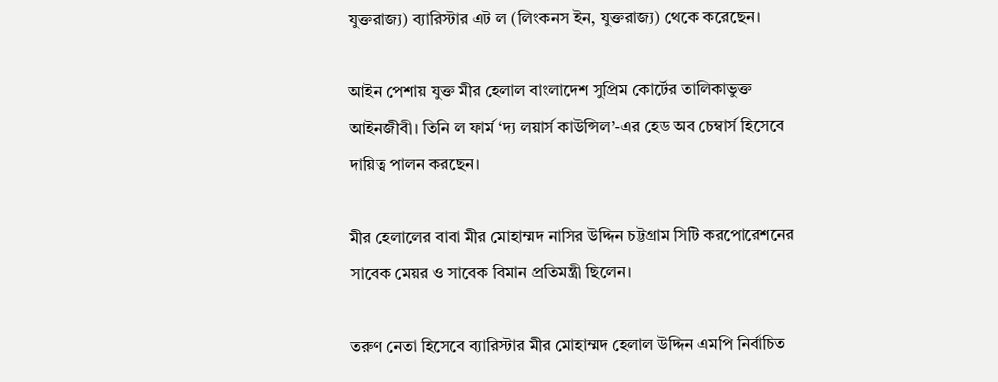যুক্তরাজ্য) ব্যারিস্টার এট ল (লিংকনস ইন, যুক্তরাজ্য) থেকে করেছেন।

আইন পেশায় যুক্ত মীর হেলাল বাংলাদেশ সুপ্রিম কোর্টের তালিকাভুক্ত আইনজীবী। তিনি ল ফার্ম ‘দ্য লয়ার্স কাউন্সিল’-এর হেড অব চেম্বার্স হিসেবে দায়িত্ব পালন করছেন।

মীর হেলালের বাবা মীর মোহাম্মদ নাসির উদ্দিন চট্টগ্রাম সিটি করপোরেশনের সাবেক মেয়র ও সাবেক বিমান প্রতিমন্ত্রী ছিলেন।

তরুণ নেতা হিসেবে ব্যারিস্টার মীর মোহাম্মদ হেলাল উদ্দিন এমপি নির্বাচিত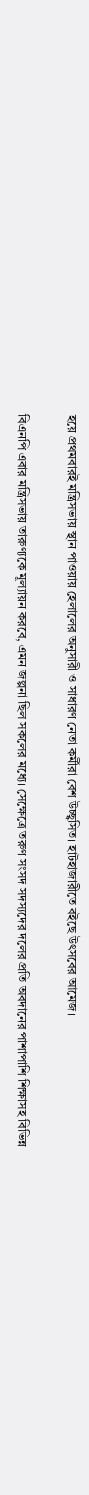হয়ে প্রথমবারই মন্ত্রিসভায় স্থান পাওয়ায় হেলালের অনুসারী ও সাধারণ নেতা কর্মীরা বেশ উচ্ছ্বসিত। হাটহাজারীতে বইছে উৎসবের আমেজ।

বিএনপি এবার মন্ত্রিসভায় তারুণ্যকে মূল্যায়ন করবে, এমন জল্পনা ছিল সকলের মধ্যে। সেক্ষেত্রে তরুণ সংসদ সদস্যদের দলের প্রতি অবদানের পাশাপাশি শিক্ষাসহ বিভিন্ন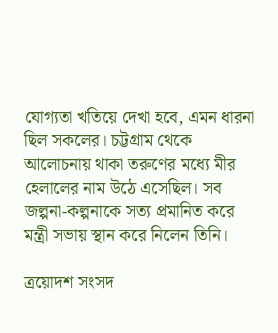যোগ্যতা খতিয়ে দেখা হবে, এমন ধারনা ছিল সকলের। চট্টগ্রাম থেকে আলোচনায় থাকা তরুণের মধ্যে মীর হেলালের নাম উঠে এসেছিল। সব জল্পনা-কল্পনাকে সত্য প্রমানিত করে মন্ত্রী সভায় স্থান করে নিলেন তিনি।

ত্রয়োদশ সংসদ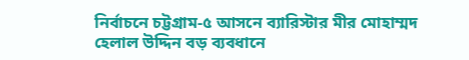নির্বাচনে চট্টগ্রাম-৫ আসনে ব্যারিস্টার মীর মোহাম্মদ হেলাল উদ্দিন বড় ব্যবধানে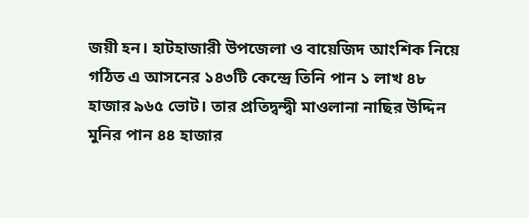জয়ী হন। হাটহাজারী উপজেলা ও বায়েজিদ আংশিক নিয়ে গঠিত এ আসনের ১৪৩টি কেন্দ্রে তিনি পান ১ লাখ ৪৮ হাজার ৯৬৫ ভোট। তার প্রতিদ্বন্দ্বী মাওলানা নাছির উদ্দিন মুনির পান ৪৪ হাজার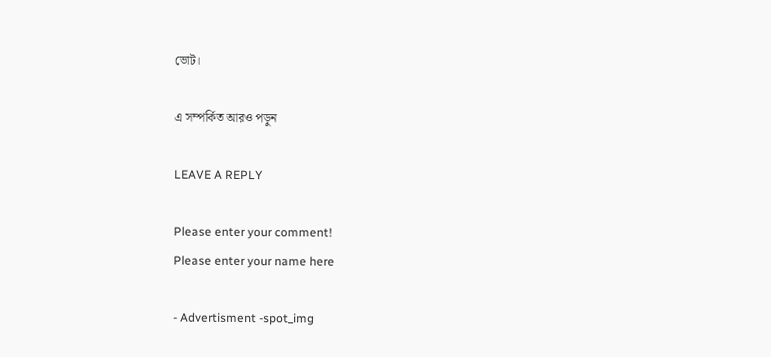ভোট।

এ সম্পর্কিত আরও পড়ুন

LEAVE A REPLY

Please enter your comment!
Please enter your name here

- Advertisment -spot_img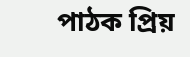পাঠক প্রিয়